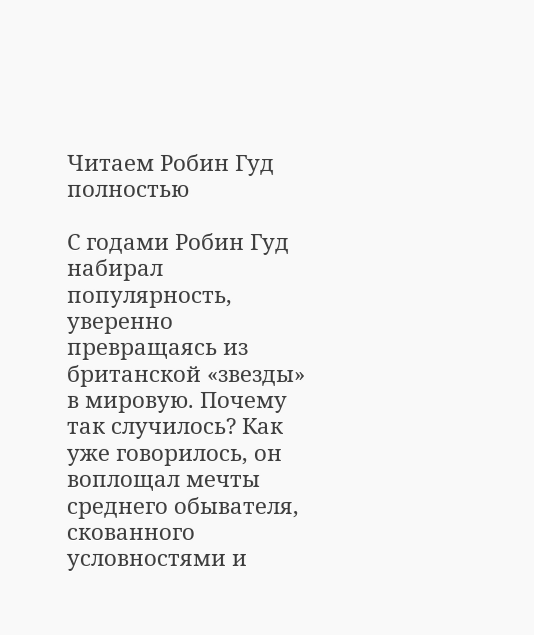Читаем Робин Гуд полностью

С годами Робин Гуд набирал популярность, уверенно превращаясь из британской «звезды» в мировую. Почему так случилось? Как уже говорилось, он воплощал мечты среднего обывателя, скованного условностями и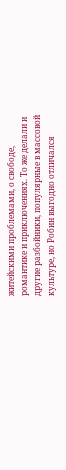житейскими проблемами, о свободе, романтике и приключениях. То же делали и другие разбойники, популярные в массовой культуре, но Робин выгодно отличался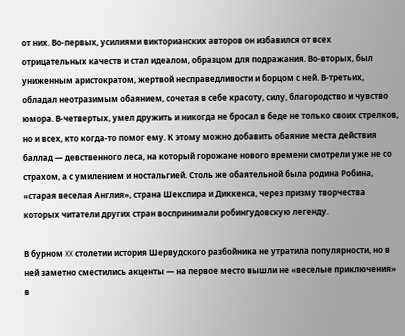от них. Во-первых, усилиями викторианских авторов он избавился от всех отрицательных качеств и стал идеалом, образцом для подражания. Во-вторых, был униженным аристократом, жертвой несправедливости и борцом с ней. В-третьих, обладал неотразимым обаянием, сочетая в себе красоту, силу, благородство и чувство юмора. В-четвертых, умел дружить и никогда не бросал в беде не только своих стрелков, но и всех, кто когда-то помог ему. К этому можно добавить обаяние места действия баллад — девственного леса, на который горожане нового времени смотрели уже не со страхом, а с умилением и ностальгией. Столь же обаятельной была родина Робина, «старая веселая Англия», страна Шекспира и Диккенса, через призму творчества которых читатели других стран воспринимали робингудовскую легенду.

В бурном XX столетии история Шервудского разбойника не утратила популярности, но в ней заметно сместились акценты — на первое место вышли не «веселые приключения» в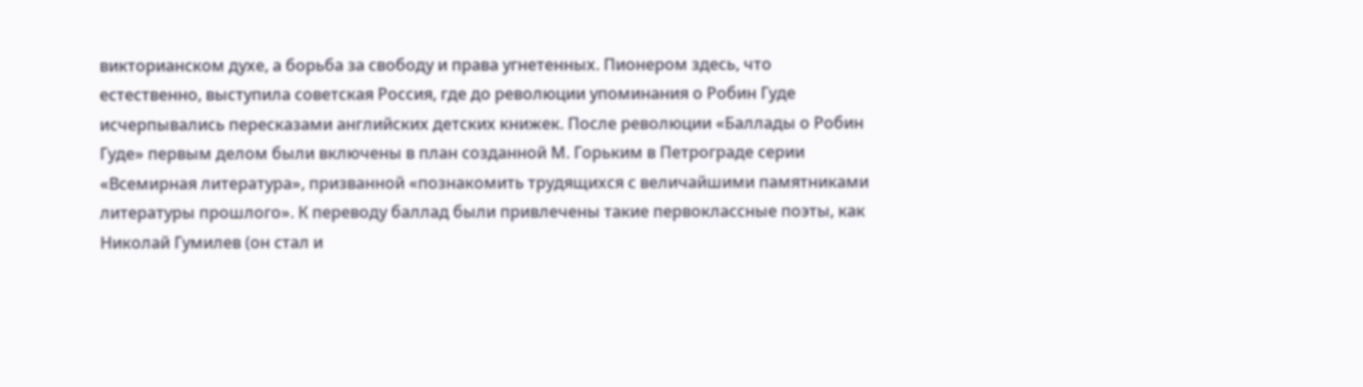викторианском духе, а борьба за свободу и права угнетенных. Пионером здесь, что естественно, выступила советская Россия, где до революции упоминания о Робин Гуде исчерпывались пересказами английских детских книжек. После революции «Баллады о Робин Гуде» первым делом были включены в план созданной М. Горьким в Петрограде серии «Всемирная литература», призванной «познакомить трудящихся с величайшими памятниками литературы прошлого». К переводу баллад были привлечены такие первоклассные поэты, как Николай Гумилев (он стал и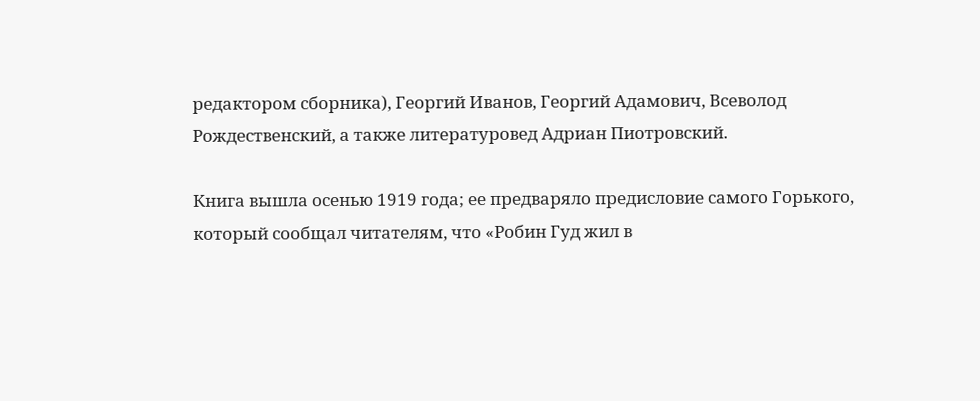редактором сборника), Георгий Иванов, Георгий Адамович, Всеволод Рождественский, а также литературовед Адриан Пиотровский.

Книга вышла осенью 1919 года; ее предваряло предисловие самого Горького, который сообщал читателям, что «Робин Гуд жил в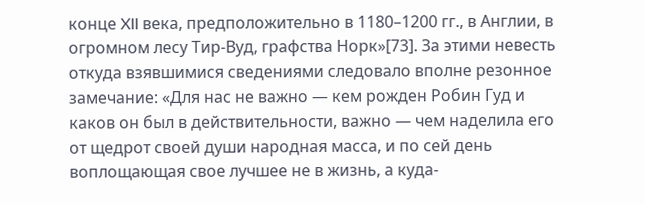конце XII века, предположительно в 1180–1200 гг., в Англии, в огромном лесу Тир-Вуд, графства Норк»[73]. За этими невесть откуда взявшимися сведениями следовало вполне резонное замечание: «Для нас не важно — кем рожден Робин Гуд и каков он был в действительности, важно — чем наделила его от щедрот своей души народная масса, и по сей день воплощающая свое лучшее не в жизнь, а куда-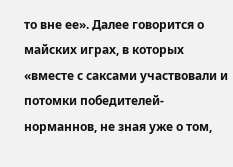то вне ее». Далее говорится о майских играх, в которых «вместе с саксами участвовали и потомки победителей-норманнов, не зная уже о том,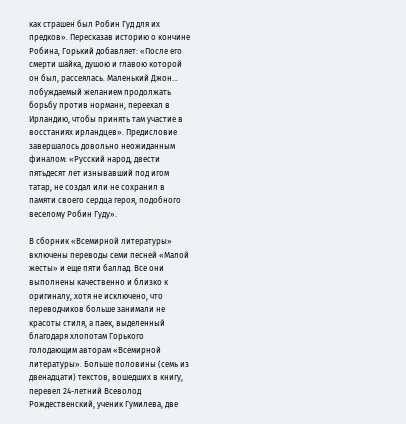как страшен был Робин Гуд для их предков». Пересказав историю о кончине Робина, Горький добавляет: «После его смерти шайка, душою и главою которой он был, рассеялась. Маленький Джон… побуждаемый желанием продолжать борьбу против норманн, переехал в Ирландию, чтобы принять там участие в восстаниях ирландцев». Предисловие завершалось довольно неожиданным финалом: «Русский народ, двести пятьдесят лет изнывавший под игом татар, не создал или не сохранил в памяти своего сердца героя, подобного веселому Робин Гуду».

В сборник «Всемирной литературы» включены переводы семи песней «Малой жесты» и еще пяти баллад. Все они выполнены качественно и близко к оригиналу, хотя не исключено, что переводчиков больше занимали не красоты стиля, а паек, выделенный благодаря хлопотам Горького голодающим авторам «Всемирной литературы». Больше половины (семь из двенадцати) текстов, вошедших в книгу, перевел 24-летний Всеволод Рождественский, ученик Гумилева, две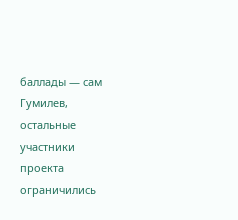баллады — сам Гумилев, остальные участники проекта ограничились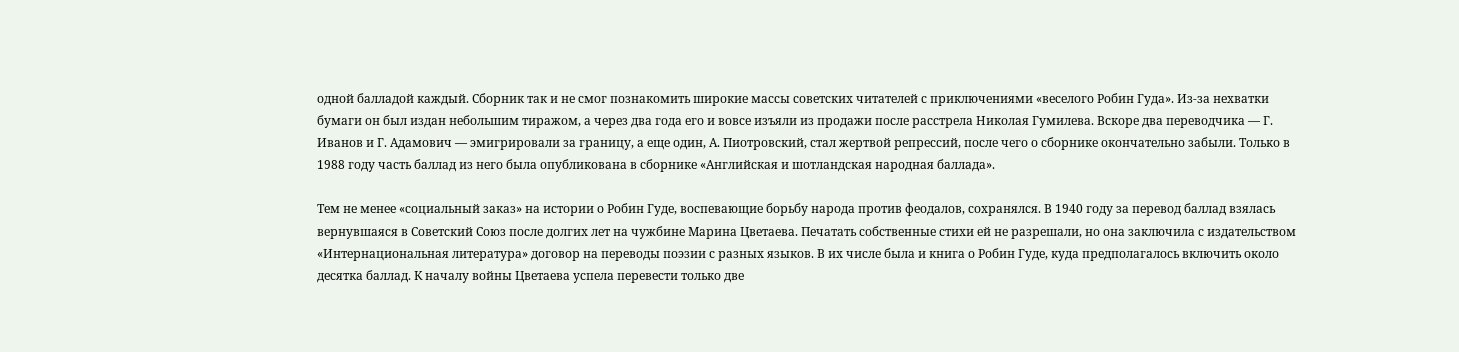одной балладой каждый. Сборник так и не смог познакомить широкие массы советских читателей с приключениями «веселого Робин Гуда». Из-за нехватки бумаги он был издан небольшим тиражом, а через два года его и вовсе изъяли из продажи после расстрела Николая Гумилева. Вскоре два переводчика — Г. Иванов и Г. Адамович — эмигрировали за границу, а еще один, А. Пиотровский, стал жертвой репрессий, после чего о сборнике окончательно забыли. Только в 1988 году часть баллад из него была опубликована в сборнике «Английская и шотландская народная баллада».

Тем не менее «социальный заказ» на истории о Робин Гуде, воспевающие борьбу народа против феодалов, сохранялся. В 1940 году за перевод баллад взялась вернувшаяся в Советский Союз после долгих лет на чужбине Марина Цветаева. Печатать собственные стихи ей не разрешали, но она заключила с издательством «Интернациональная литература» договор на переводы поэзии с разных языков. В их числе была и книга о Робин Гуде, куда предполагалось включить около десятка баллад. К началу войны Цветаева успела перевести только две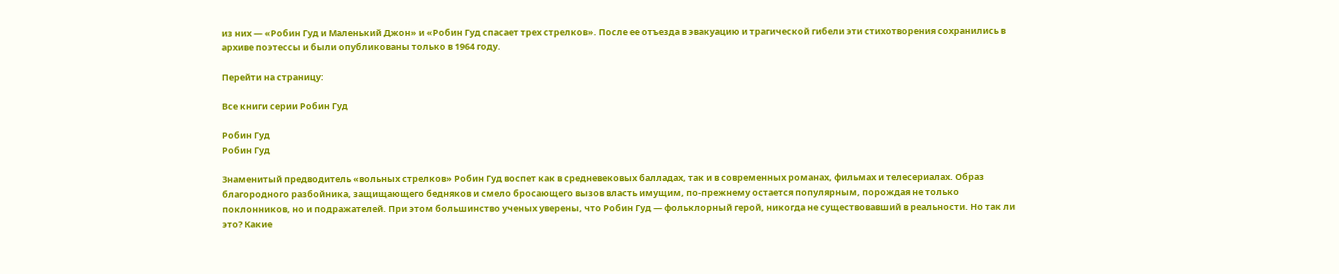из них — «Робин Гуд и Маленький Джон» и «Робин Гуд спасает трех стрелков». После ее отъезда в эвакуацию и трагической гибели эти стихотворения сохранились в архиве поэтессы и были опубликованы только в 1964 году.

Перейти на страницу:

Все книги серии Робин Гуд

Робин Гуд
Робин Гуд

Знаменитый предводитель «вольных стрелков» Робин Гуд воспет как в средневековых балладах, так и в современных романах, фильмах и телесериалах. Образ благородного разбойника, защищающего бедняков и смело бросающего вызов власть имущим, по-прежнему остается популярным, порождая не только поклонников, но и подражателей. При этом большинство ученых уверены, что Робин Гуд — фольклорный герой, никогда не существовавший в реальности. Но так ли это? Какие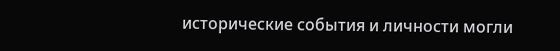исторические события и личности могли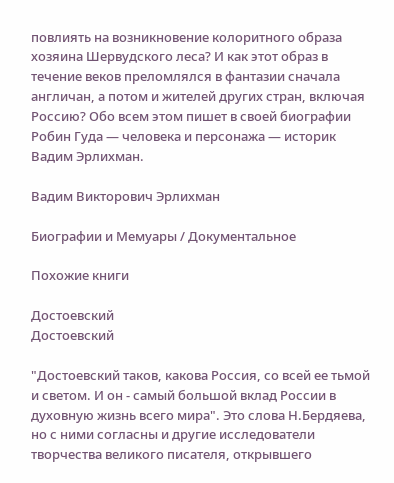повлиять на возникновение колоритного образа хозяина Шервудского леса? И как этот образ в течение веков преломлялся в фантазии сначала англичан, а потом и жителей других стран, включая Россию? Обо всем этом пишет в своей биографии Робин Гуда — человека и персонажа — историк Вадим Эрлихман.

Вадим Викторович Эрлихман

Биографии и Мемуары / Документальное

Похожие книги

Достоевский
Достоевский

"Достоевский таков, какова Россия, со всей ее тьмой и светом. И он - самый большой вклад России в духовную жизнь всего мира". Это слова Н.Бердяева, но с ними согласны и другие исследователи творчества великого писателя, открывшего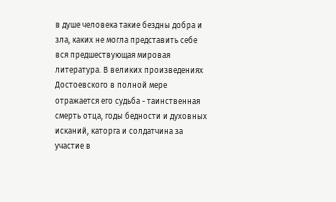в душе человека такие бездны добра и зла, каких не могла представить себе вся предшествующая мировая литература. В великих произведениях Достоевского в полной мере отражается его судьба - таинственная смерть отца, годы бедности и духовных исканий, каторга и солдатчина за участие в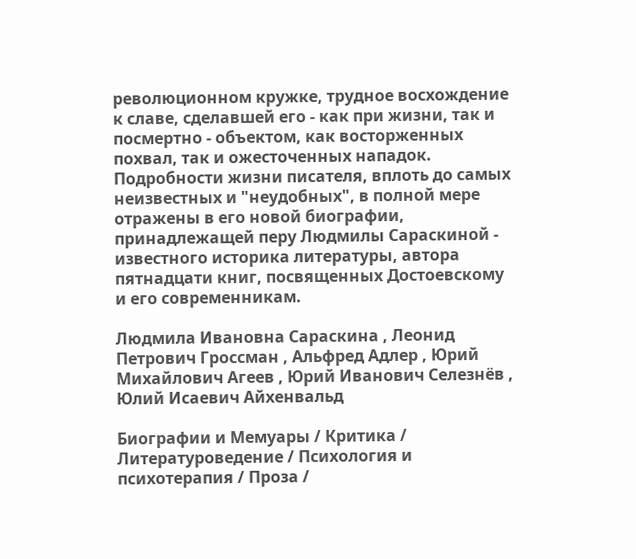революционном кружке, трудное восхождение к славе, сделавшей его - как при жизни, так и посмертно - объектом, как восторженных похвал, так и ожесточенных нападок. Подробности жизни писателя, вплоть до самых неизвестных и "неудобных", в полной мере отражены в его новой биографии, принадлежащей перу Людмилы Сараскиной - известного историка литературы, автора пятнадцати книг, посвященных Достоевскому и его современникам.

Людмила Ивановна Сараскина , Леонид Петрович Гроссман , Альфред Адлер , Юрий Михайлович Агеев , Юрий Иванович Селезнёв , Юлий Исаевич Айхенвальд

Биографии и Мемуары / Критика / Литературоведение / Психология и психотерапия / Проза /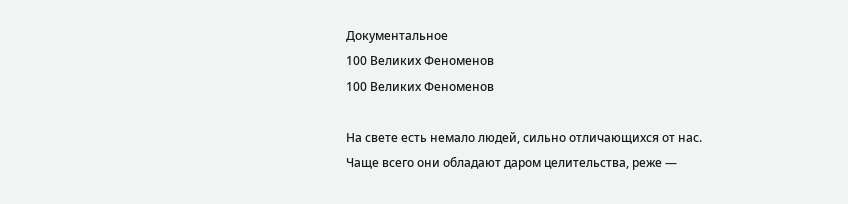Документальное
100 Великих Феноменов
100 Великих Феноменов

На свете есть немало людей, сильно отличающихся от нас. Чаще всего они обладают даром целительства, реже —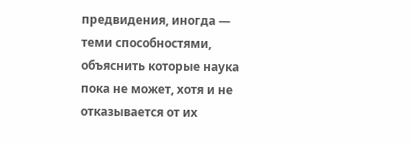предвидения, иногда — теми способностями, объяснить которые наука пока не может, хотя и не отказывается от их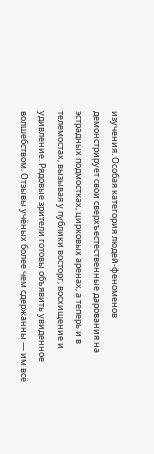изучения. Особая категория людей-феноменов демонстрирует свои сверхъестественные дарования на эстрадных подмостках, цирковых аренах, а теперь и в телемостах, вызывая у публики восторг, восхищение и удивление. Рядовые зрители готовы объявить увиденное волшебством. Отзывы учёных более чем сдержанны — им всё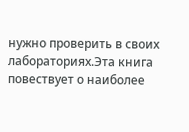нужно проверить в своих лабораториях.Эта книга повествует о наиболее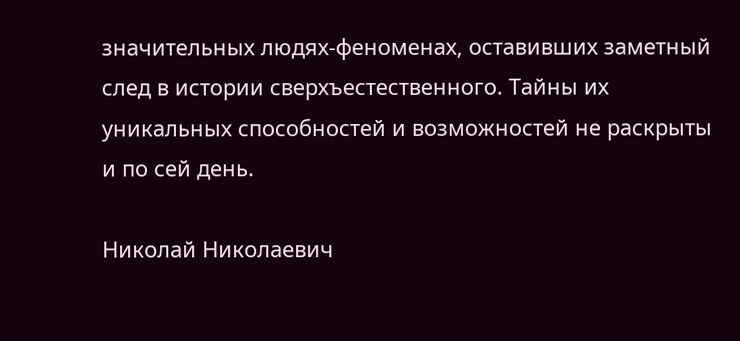значительных людях-феноменах, оставивших заметный след в истории сверхъестественного. Тайны их уникальных способностей и возможностей не раскрыты и по сей день.

Николай Николаевич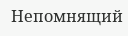Непомнящий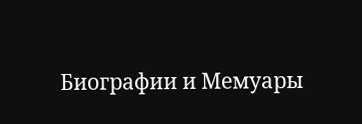Биографии и Мемуары